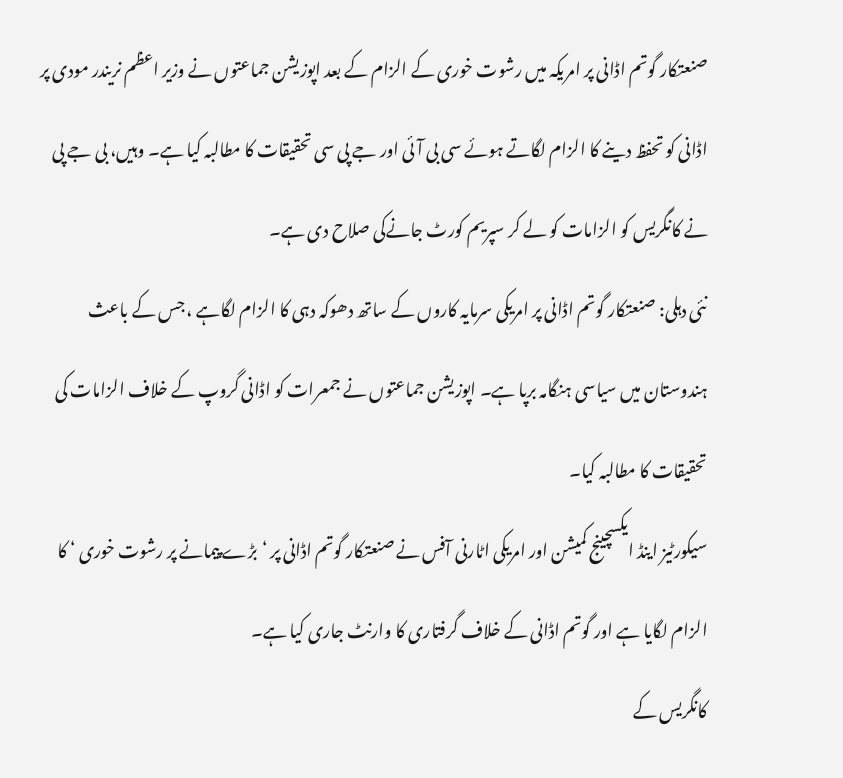صنعتکار گوتم اڈانی پر امریکہ میں رشوت خوری کے الزام کے بعد اپوزیشن جماعتوں نے وزیر اعظم نریندر مودی پر اڈانی کو تحفظ دینے کا الزام لگاتے ہوئے سی بی آئی اور جے پی سی تحقیقات کا مطالبہ کیا ہے۔ وہیں، بی جے پی نے کانگریس کو الزامات کو لے کر سپریم کورٹ جانےکی صلاح دی ہے۔
نئی دہلی: صنعتکار گوتم اڈانی پر امریکی سرمایہ کاروں کے ساتھ دھوکہ دہی کا الزام لگاہے ، جس کے باعث ہندوستان میں سیاسی ہنگامہ برپا ہے۔ اپوزیشن جماعتوں نے جمعرات کو اڈانی گروپ کے خلاف الزامات کی تحقیقات کا مطالبہ کیا۔
سیکورٹیز اینڈ ایکسچینج کمیشن اور امریکی اٹارنی آفس نے صنعتکار گوتم اڈانی پر ‘بڑے پیمانے پر رشوت خوری ‘ کا الزام لگایا ہے اور گوتم اڈانی کے خلاف گرفتاری کا وارنٹ جاری کیا ہے۔
کانگریس کے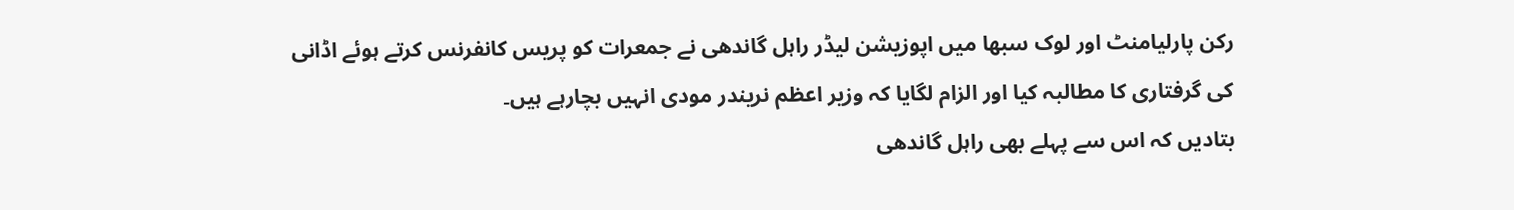رکن پارلیامنٹ اور لوک سبھا میں اپوزیشن لیڈر راہل گاندھی نے جمعرات کو پریس کانفرنس کرتے ہوئے اڈانی کی گرفتاری کا مطالبہ کیا اور الزام لگایا کہ وزیر اعظم نریندر مودی انہیں بچارہے ہیں۔
بتادیں کہ اس سے پہلے بھی راہل گاندھی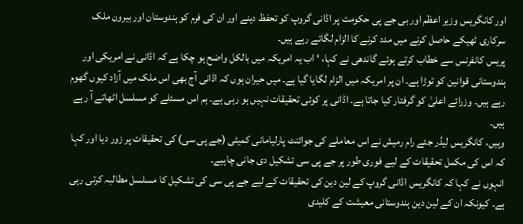اور کانگریس وزیر اعظم اور بی جے پی حکومت پر اڈانی گروپ کو تحفظ دینے اور ان کی فرم کو ہندوستان اور بیرون ملک سرکاری ٹھیکے حاصل کرنے میں مدد کرنے کا الزام لگاتے رہے ہیں۔
پریس کانفرنس سے خطاب کرتے ہوئے گاندھی نے کہا، ‘ اب یہ امریکہ میں بالکل واضح ہو چکا ہے کہ اڈانی نے امریکی اور ہندوستانی قوانین کو توڑا ہے۔ ان پر امریکہ میں الزام لگایا گیا ہے۔ میں حیران ہوں کہ اڈانی آج بھی اس ملک میں آزاد کیوں گھوم رہے ہیں۔ وزرائے اعلیٰ کو گرفتار کیا جاتا ہے۔ اڈانی پر کوئی تحقیقات نہیں ہو رہی ہے۔ ہم اس مسئلے کو مسلسل اٹھاتے آ رہے ہیں۔
وہیں، کانگریس لیڈر جئے رام رمیش نے اس معاملے کی جوائنٹ پارلیامانی کمیٹی (جے پی سی) کی تحقیقات پر زور دیا اور کہا کہ اس کی مکمل تحقیقات کے لیے فوری طور پر جے پی سی تشکیل دی جانی چاہیے۔
انہوں نے کہا کہ کانگریس اڈانی گروپ کے لین دین کی تحقیقات کے لیے جے پی سی کی تشکیل کا مسلسل مطالبہ کرتی رہی ہے۔ کیونکہ ان کے لین دین ہندوستانی معیشت کے کلیدی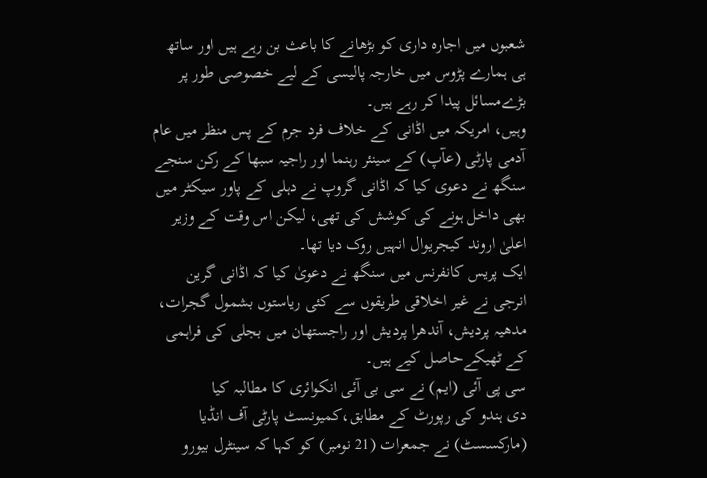شعبوں میں اجارہ داری کو بڑھانے کا باعث بن رہے ہیں اور ساتھ ہی ہمارے پڑوس میں خارجہ پالیسی کے لیے خصوصی طور پر بڑےمسائل پیدا کر رہے ہیں۔
وہیں، امریکہ میں اڈانی کے خلاف فرد جرم کے پس منظر میں عام آدمی پارٹی (عآپ) کے سینئر رہنما اور راجیہ سبھا کے رکن سنجے سنگھ نے دعوی کیا کہ اڈانی گروپ نے دہلی کے پاور سیکٹر میں بھی داخل ہونے کی کوشش کی تھی، لیکن اس وقت کے وزیر اعلیٰ اروند کیجریوال انہیں روک دیا تھا۔
ایک پریس کانفرنس میں سنگھ نے دعویٰ کیا کہ اڈانی گرین انرجی نے غیر اخلاقی طریقوں سے کئی ریاستوں بشمول گجرات، مدھیہ پردیش، آندھرا پردیش اور راجستھان میں بجلی کی فراہمی کے ٹھیکےحاصل کیے ہیں۔
سی پی آئی (ایم) نے سی بی آئی انکوائری کا مطالبہ کیا
دی ہندو کی رپورٹ کے مطابق،کمیونسٹ پارٹی آف انڈیا (مارکسسٹ) نے جمعرات (21 نومبر) کو کہا کہ سینٹرل بیورو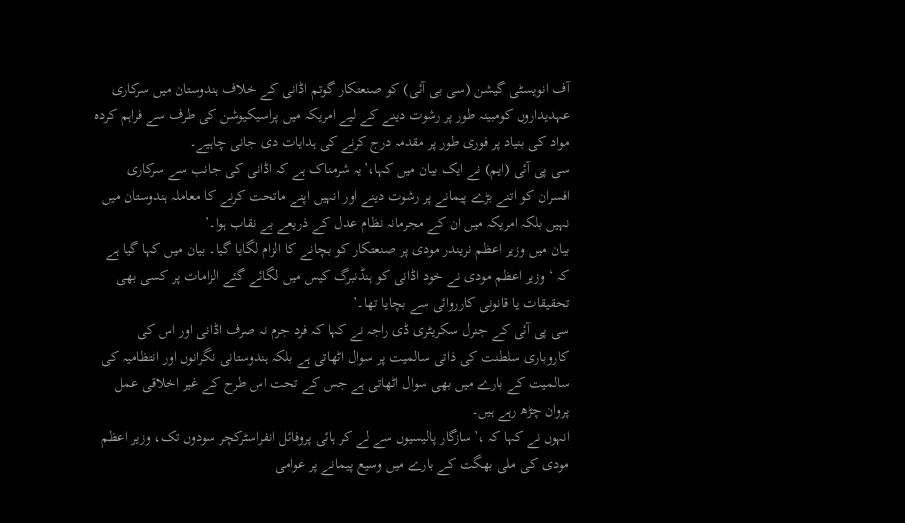آف انویسٹی گیشن (سی بی آئی) کو صنعتکار گوتم اڈانی کے خلاف ہندوستان میں سرکاری عہدیداروں کومبینہ طور پر رشوت دینے کے لیے امریکہ میں پراسیکیوشن کی طرف سے فراہم کردہ مواد کی بنیاد پر فوری طور پر مقدمہ درج کرنے کی ہدایات دی جانی چاہیے۔
سی پی آئی (ایم) نے ایک بیان میں کہا،’یہ شرمناک ہے کہ اڈانی کی جانب سے سرکاری افسران کو اتنے بڑے پیمانے پر رشوت دینے اور انہیں اپنے ماتحت کرنے کا معاملہ ہندوستان میں نہیں بلکہ امریکہ میں ان کے مجرمانہ نظام عدل کے ذریعے بے نقاب ہوا۔’
بیان میں وزیر اعظم نریندر مودی پر صنعتکار کو بچانے کا الزام لگایا گیا۔ بیان میں کہا گیا ہے کہ ‘وزیر اعظم مودی نے خود اڈانی کو ہنڈنبرگ کیس میں لگائے گئے الزامات پر کسی بھی تحقیقات یا قانونی کارروائی سے بچایا تھا۔’
سی پی آئی کے جنرل سکریٹری ڈی راجہ نے کہا کہ فرد جرم نہ صرف اڈانی اور اس کی کاروباری سلطنت کی ذاتی سالمیت پر سوال اٹھاتی ہے بلکہ ہندوستانی نگرانوں اور انتظامیہ کی سالمیت کے بارے میں بھی سوال اٹھاتی ہے جس کے تحت اس طرح کے غیر اخلاقی عمل پروان چڑھ رہے ہیں۔
انہوں نے کہا کہ ،’سازگار پالیسیوں سے لے کر ہائی پروفائل انفراسٹرکچر سودوں تک، وزیر اعظم مودی کی ملی بھگت کے بارے میں وسیع پیمانے پر عوامی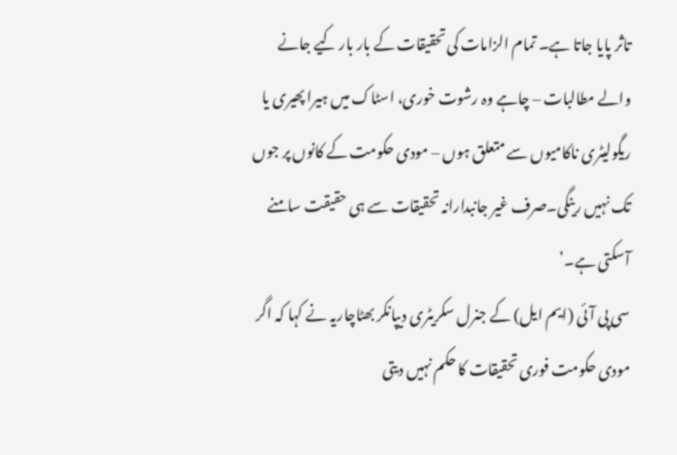تاثر پایا جاتا ہے۔ تمام الزامات کی تحقیقات کے بار بار کیے جانے والے مطالبات – چاہے وہ رشوت خوری، اسٹاک میں ہیرا پھیری یا ریگولیٹری ناکامیوں سے متعلق ہوں – مودی حکومت کے کانوں پر جوں تک نہیں رینگی۔صرف غیر جانبدارانہ تحقیقات سے ہی حقیقت سامنے آسکتی ہے۔’
سی پی آئی (ایم ایل) کے جنرل سکریٹری دیپانکر بھٹاچاریہ نے کہا کہ اگر مودی حکومت فوری تحقیقات کا حکم نہیں دیتی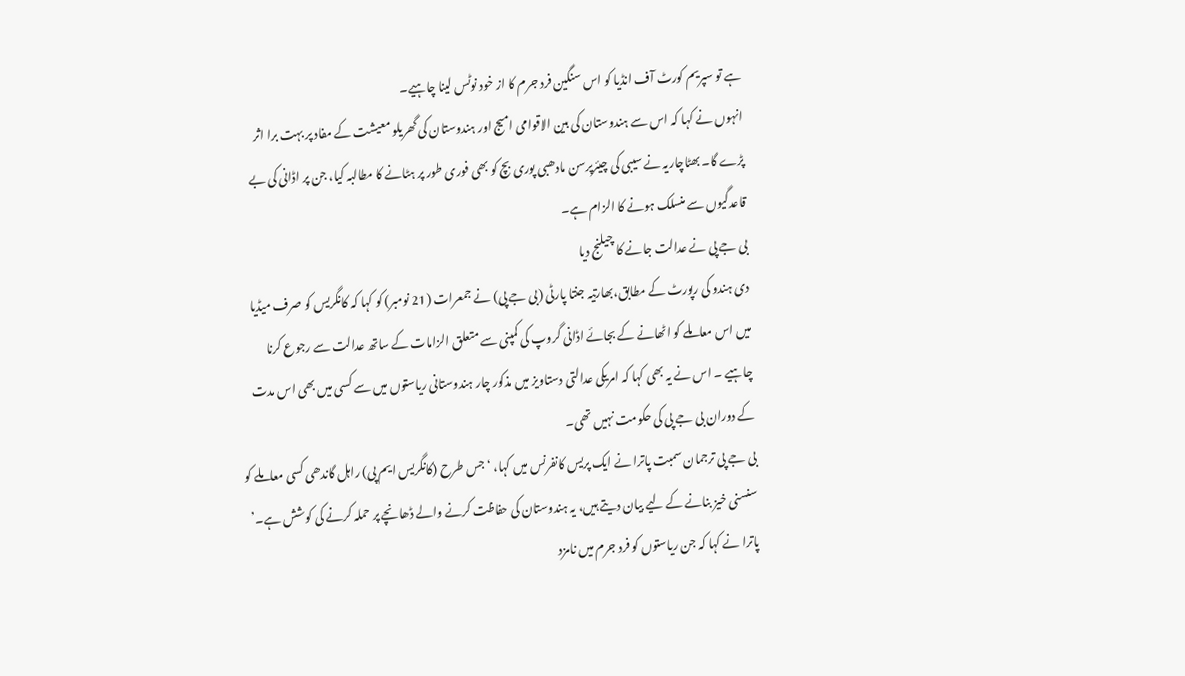ہے تو سپریم کورٹ آف انڈیا کو اس سنگین فرد جرم کا از خود نوٹس لینا چاہیے۔
انہوں نے کہا کہ اس سے ہندوستان کی بین الاقوامی امیج اور ہندوستان کی گھریلو معیشت کے مفاد پر بہت برا اثر پڑے گا۔ بھٹاچاریہ نے سیبی کی چیئرپرسن مادھبی پوری بچ کو بھی فوری طور پر ہٹانے کا مطالبہ کیا، جن پر اڈانی کی بے قاعدگیوں سے منسلک ہونے کا الزام ہے۔
بی جے پی نے عدالت جانے کا چیلنج دیا
دی ہندو کی رپورٹ کے مطابق،بھارتیہ جنتا پارٹی (بی جے پی) نے جمعرات (21 نومبر) کو کہا کہ کانگریس کو صرف میڈیا میں اس معاملے کو اٹھانے کے بجائے اڈانی گروپ کی کمپنی سے متعلق الزامات کے ساتھ عدالت سے رجوع کرنا چاہیے ۔ اس نے یہ بھی کہا کہ امریکی عدالتی دستاویز میں مذکور چار ہندوستانی ریاستوں میں سے کسی میں بھی اس مدت کے دوران بی جے پی کی حکومت نہیں تھی۔
بی جے پی ترجمان سمبت پاترا نے ایک پریس کانفرنس میں کہا، ‘جس طرح (کانگریس ایم پی) راہل گاندھی کسی معاملے کو سنسنی خیز بنانے کے لیے بیان دیتے ہیں، یہ ہندوستان کی حفاظت کرنے والے ڈھانچے پر حملہ کرنے کی کوشش ہے۔’
پاترا نے کہا کہ جن ریاستوں کو فرد جرم میں نامزد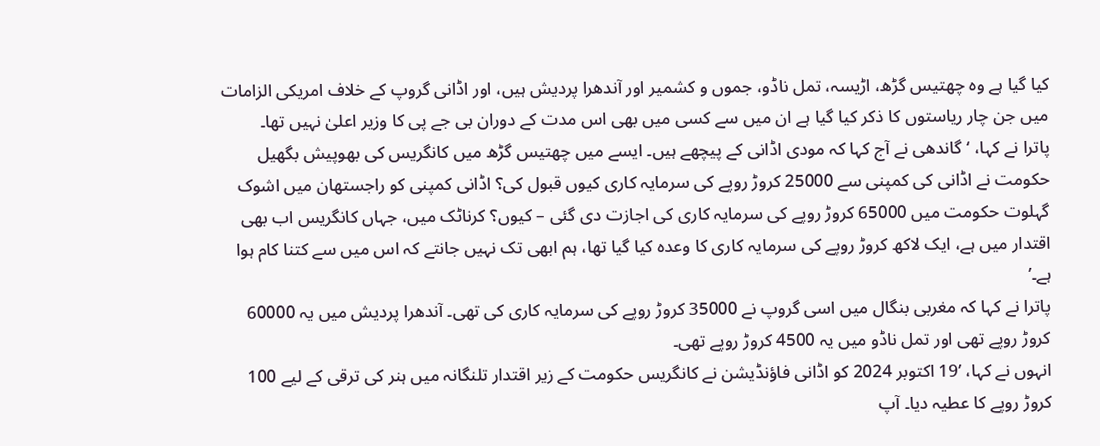کیا گیا ہے وہ چھتیس گڑھ، اڑیسہ، تمل ناڈو، جموں و کشمیر اور آندھرا پردیش ہیں، اور اڈانی گروپ کے خلاف امریکی الزامات میں جن چار ریاستوں کا ذکر کیا گیا ہے ان میں سے کسی میں بھی اس مدت کے دوران بی جے پی کا وزیر اعلیٰ نہیں تھا۔
پاترا نے کہا، ‘گاندھی نے آج کہا کہ مودی اڈانی کے پیچھے ہیں۔ ایسے میں چھتیس گڑھ میں کانگریس کی بھوپیش بگھیل حکومت نے اڈانی کی کمپنی سے 25000 کروڑ روپے کی سرمایہ کاری کیوں قبول کی؟ اڈانی کمپنی کو راجستھان میں اشوک گہلوت حکومت میں 65000 کروڑ روپے کی سرمایہ کاری کی اجازت دی گئی – کیوں؟ کرناٹک میں، جہاں کانگریس اب بھی اقتدار میں ہے، ایک لاکھ کروڑ روپے کی سرمایہ کاری کا وعدہ کیا گیا تھا، ہم ابھی تک نہیں جانتے کہ اس میں سے کتنا کام ہوا ہے۔’
پاترا نے کہا کہ مغربی بنگال میں اسی گروپ نے 35000 کروڑ روپے کی سرمایہ کاری کی تھی۔ آندھرا پردیش میں یہ 60000 کروڑ روپے تھی اور تمل ناڈو میں یہ 4500 کروڑ روپے تھی۔
انہوں نے کہا، ’19 اکتوبر 2024 کو اڈانی فاؤنڈیشن نے کانگریس حکومت کے زیر اقتدار تلنگانہ میں ہنر کی ترقی کے لیے 100 کروڑ روپے کا عطیہ دیا۔ آپ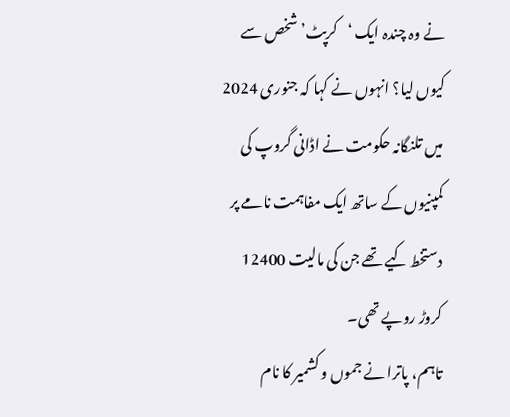نے وہ چندہ ایک ‘کرپٹ’ شخص سے کیوں لیا؟ انہوں نے کہا کہ جنوری 2024 میں تلنگانہ حکومت نے اڈانی گروپ کی کمپنیوں کے ساتھ ایک مفاہمت نامے پر دستخط کیے تھے جن کی مالیت 12400 کروڑ روپے تھی۔
تاہم، پاترا نے جموں و کشمیر کا نام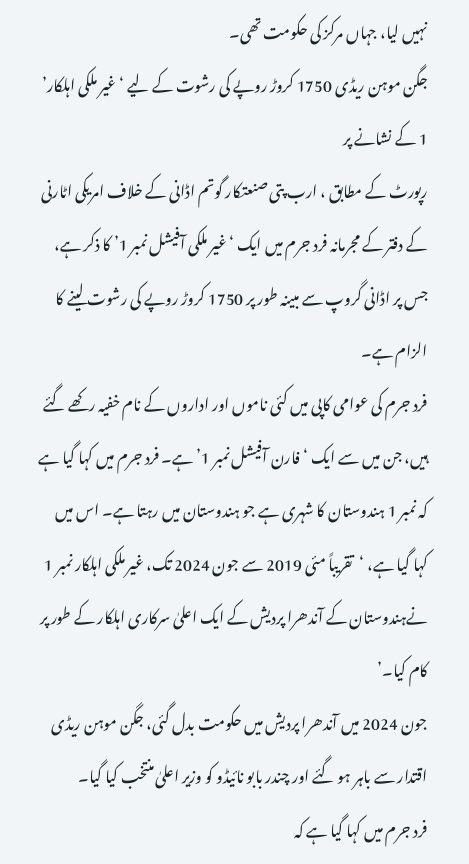نہیں لیا، جہاں مرکز کی حکومت تھی۔
جگن موہن ریڈی 1750 کروڑ روپے کی رشوت کے لیے ‘غیر ملکی اہلکار’ 1 کے نشانے پر
رپورٹ کے مطابق ، ارب پتی صنعتکار گوتم اڈانی کے خلاف امریکی اٹارنی کے دفتر کے مجرمانہ فرد جرم میں ایک ‘غیر ملکی آفیشل نمبر 1’ کا ذکر ہے، جس پر اڈانی گروپ سے مبینہ طور پر 1750 کروڑ روپے کی رشوت لینے کا الزام ہے۔
فرد جرم کی عوامی کاپی میں کئی ناموں اور اداروں کے نام خفیہ رکھے گئے ہیں، جن میں سے ایک ‘فارن آفیشل نمبر 1’ ہے۔ فرد جرم میں کہا گیا ہے کہ نمبر 1 ہندوستان کا شہری ہے جو ہندوستان میں رہتا ہے۔ اس میں کہا گیا ہے، ‘تقریباً مئی 2019 سے جون 2024 تک، غیر ملکی اہلکار نمبر 1 نےہندوستان کے آندھرا پردیش کے ایک اعلیٰ سرکاری اہلکار کے طور پر کام کیا۔’
جون 2024 میں آندھرا پردیش میں حکومت بدل گئی، جگن موہن ریڈی اقتدار سے باہر ہو گئے اور چندر بابو نائیڈو کو وزیر اعلیٰ منتخب کیا گیا۔
فرد جرم میں کہا گیا ہے کہ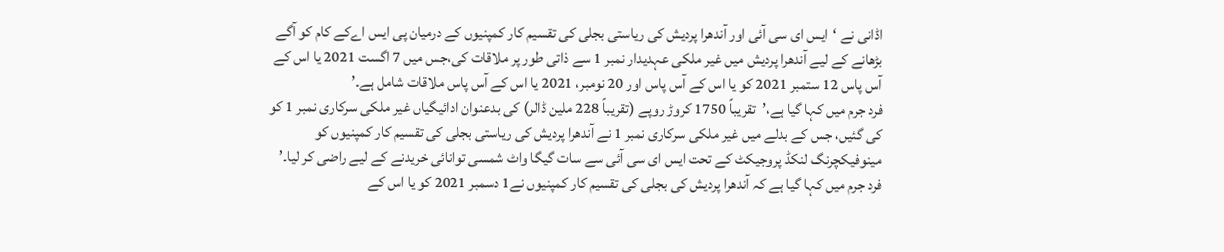اڈانی نے ‘ایس ای سی آئی اور آندھرا پردیش کی ریاستی بجلی کی تقسیم کار کمپنیوں کے درمیان پی ایس اےکے کام کو آگے بڑھانے کے لیے آندھرا پردیش میں غیر ملکی عہدیدار نمبر 1 سے ذاتی طور پر ملاقات کی،جس میں 7 اگست 2021 یا اس کے آس پاس 12 ستمبر 2021 کو یا اس کے آس پاس اور 20 نومبر، 2021 یا اس کے آس پاس ملاقات شامل ہے۔’
فرد جرم میں کہا گیا ہے،’تقریباً 1750 کروڑ روپے (تقریباً 228 ملین ڈالر) کی بدعنوان ادائیگیاں غیر ملکی سرکاری نمبر 1 کو کی گئیں، جس کے بدلے میں غیر ملکی سرکاری نمبر 1 نے آندھرا پردیش کی ریاستی بجلی کی تقسیم کار کمپنیوں کو مینوفیکچرنگ لنکڈ پروجیکٹ کے تحت ایس ای سی آئی سے سات گیگا واٹ شمسی توانائی خریدنے کے لیے راضی کر لیا۔’
فرد جرم میں کہا گیا ہے کہ آندھرا پردیش کی بجلی کی تقسیم کار کمپنیوں نے1 دسمبر 2021 کو یا اس کے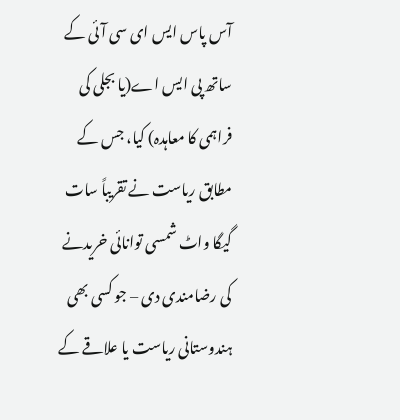آس پاس ایس ای سی آئی کے ساتھ پی ایس اے(یا بجلی کی فراہمی کا معاہدہ) کیا، جس کے مطابق ریاست نے تقریباً سات گیگا واٹ شمسی توانائی خریدنے کی رضامندی دی – جو کسی بھی ہندوستانی ریاست یا علاقے کے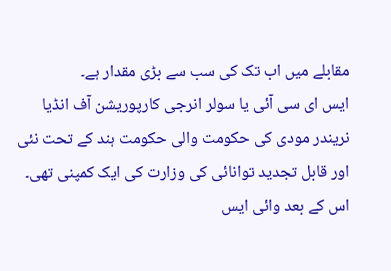مقابلے میں اب تک کی سب سے بڑی مقدار ہے۔
ایس ای سی آئی یا سولر انرجی کارپوریشن آف انڈیا نریندر مودی کی حکومت والی حکومت ہند کے تحت نئی اور قابل تجدید توانائی کی وزارت کی ایک کمپنی تھی۔
اس کے بعد وائی ایس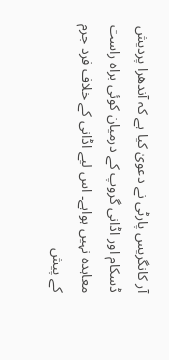آر کانگریس پارٹی نے دعویٰ کیا ہے کہ آندھرا پردیش ڈسکام اور اڈانی گروپ کے درمیان کوئی براہ راست معاہدہ نہیں ہواہے۔ اس لیے اڈانی کے خلاف فرد جرم کے پیش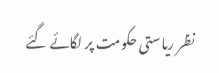نظر ریاستی حکومت پر لگائے گئے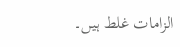الزامات غلط ہیں۔